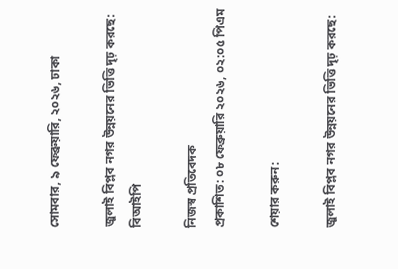সোমবার, ৯ ফেব্রুয়ারি, ২০২৬, ঢাকা

জুলাই বিপ্লব নগর উন্নয়নের ভিত্তি দৃঢ় করছে: বিআইপি

নিজস্ব প্রতিবেদক
প্রকাশিত: ০৮ ফেব্রুয়ারি ২০২৬, ০২:০৫ পিএম

শেয়ার করুন:

জুলাই বিপ্লব নগর উন্নয়নের ভিত্তি দৃঢ় করছে: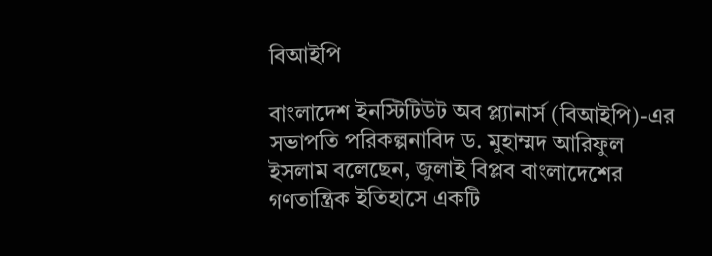বিআইপি

বাংলাদেশ ইনস্টিটিউট অব প্ল্যানার্স (বিআইপি)-এর সভাপতি পরিকল্পনাবিদ ড. মুহাম্মদ আরিফুল ইসলাম বলেছেন, জুলাই বিপ্লব বাংলাদেশের গণতান্ত্রিক ইতিহাসে একটি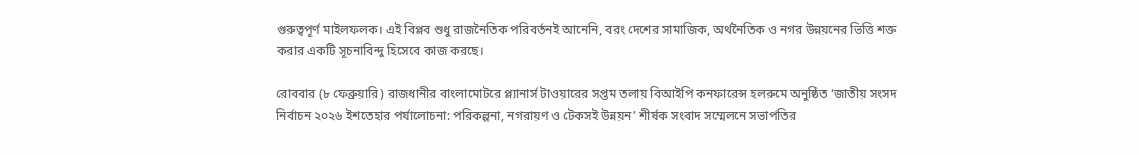গুরুত্বপূর্ণ মাইলফলক। এই বিপ্লব শুধু রাজনৈতিক পরিবর্তনই আনেনি, বরং দেশের সামাজিক, অর্থনৈতিক ও নগর উন্নয়নের ভিত্তি শক্ত করার একটি সূচনাবিন্দু হিসেবে কাজ করছে।

রোববার (৮ ফেব্রুয়ারি) রাজধানীর বাংলামোটরে প্ল্যানার্স টাওয়ারের সপ্তম তলায় বিআইপি কনফারেন্স হলরুমে অনুষ্ঠিত ‘জাতীয় সংসদ নির্বাচন ২০২৬ ইশতেহার পর্যালোচনা: পরিকল্পনা, নগরায়ণ ও টেকসই উন্নয়ন’ শীর্ষক সংবাদ সম্মেলনে সভাপতির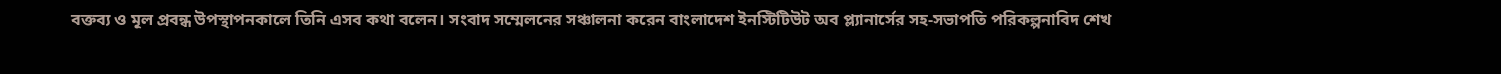বক্তব্য ও মূল প্রবন্ধ উপস্থাপনকালে তিনি এসব কথা বলেন। সংবাদ সম্মেলনের সঞ্চালনা করেন বাংলাদেশ ইনস্টিটিউট অব প্ল্যানার্সের সহ-সভাপতি পরিকল্পনাবিদ শেখ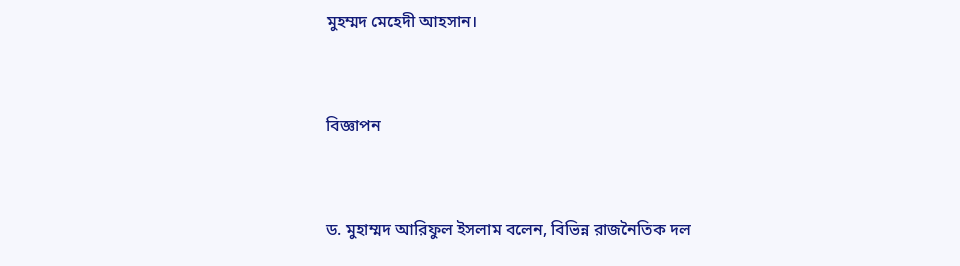মুহম্মদ মেহেদী আহসান।


বিজ্ঞাপন


ড. মুহাম্মদ আরিফুল ইসলাম বলেন, বিভিন্ন রাজনৈতিক দল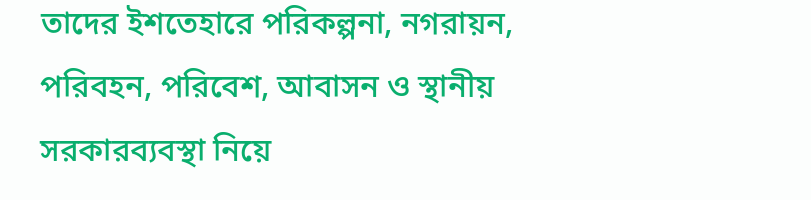তাদের ইশতেহারে পরিকল্পনা, নগরায়ন, পরিবহন, পরিবেশ, আবাসন ও স্থানীয় সরকারব্যবস্থা নিয়ে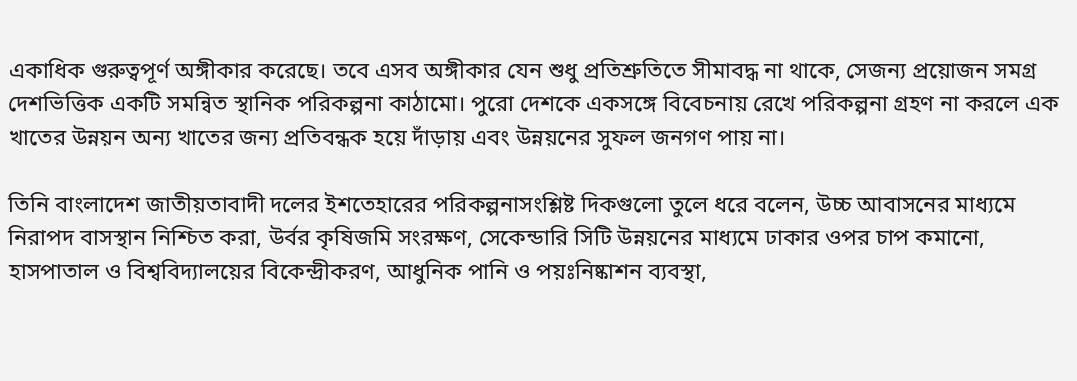একাধিক গুরুত্বপূর্ণ অঙ্গীকার করেছে। তবে এসব অঙ্গীকার যেন শুধু প্রতিশ্রুতিতে সীমাবদ্ধ না থাকে, সেজন্য প্রয়োজন সমগ্র দেশভিত্তিক একটি সমন্বিত স্থানিক পরিকল্পনা কাঠামো। পুরো দেশকে একসঙ্গে বিবেচনায় রেখে পরিকল্পনা গ্রহণ না করলে এক খাতের উন্নয়ন অন্য খাতের জন্য প্রতিবন্ধক হয়ে দাঁড়ায় এবং উন্নয়নের সুফল জনগণ পায় না।

তিনি বাংলাদেশ জাতীয়তাবাদী দলের ইশতেহারের পরিকল্পনাসংশ্লিষ্ট দিকগুলো তুলে ধরে বলেন, উচ্চ আবাসনের মাধ্যমে নিরাপদ বাসস্থান নিশ্চিত করা, উর্বর কৃষিজমি সংরক্ষণ, সেকেন্ডারি সিটি উন্নয়নের মাধ্যমে ঢাকার ওপর চাপ কমানো, হাসপাতাল ও বিশ্ববিদ্যালয়ের বিকেন্দ্রীকরণ, আধুনিক পানি ও পয়ঃনিষ্কাশন ব্যবস্থা,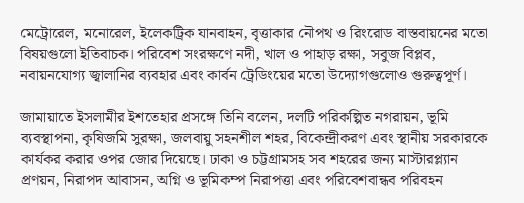মেট্রোরেল, মনোরেল, ইলেকট্রিক যানবাহন, বৃত্তাকার নৌপথ ও রিংরোড বাস্তবায়নের মতো বিষয়গুলো ইতিবাচক। পরিবেশ সংরক্ষণে নদী, খাল ও পাহাড় রক্ষা, সবুজ বিপ্লব, নবায়নযোগ্য জ্বালানির ব্যবহার এবং কার্বন ট্রেডিংয়ের মতো উদ্যোগগুলোও গুরুত্বপূর্ণ।

জামায়াতে ইসলামীর ইশতেহার প্রসঙ্গে তিনি বলেন, দলটি পরিকল্পিত নগরায়ন, ভূমি ব্যবস্থাপনা, কৃষিজমি সুরক্ষা, জলবায়ু সহনশীল শহর, বিকেন্দ্রীকরণ এবং স্থানীয় সরকারকে কার্যকর করার ওপর জোর দিয়েছে। ঢাকা ও চট্টগ্রামসহ সব শহরের জন্য মাস্টারপ্ল্যান প্রণয়ন, নিরাপদ আবাসন, অগ্নি ও ভূমিকম্প নিরাপত্তা এবং পরিবেশবান্ধব পরিবহন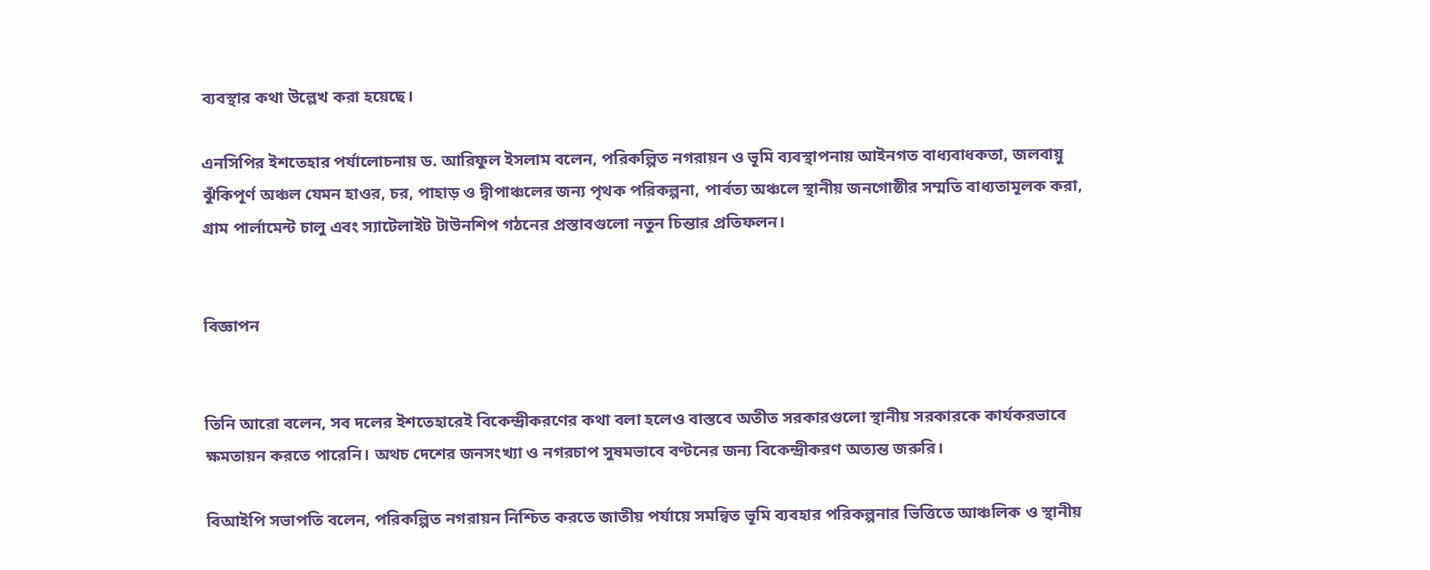ব্যবস্থার কথা উল্লেখ করা হয়েছে।

এনসিপির ইশতেহার পর্যালোচনায় ড. আরিফুল ইসলাম বলেন, পরিকল্পিত নগরায়ন ও ভূমি ব্যবস্থাপনায় আইনগত বাধ্যবাধকতা, জলবায়ু ঝুঁকিপূর্ণ অঞ্চল যেমন হাওর, চর, পাহাড় ও দ্বীপাঞ্চলের জন্য পৃথক পরিকল্পনা, পার্বত্য অঞ্চলে স্থানীয় জনগোষ্ঠীর সম্মতি বাধ্যতামূলক করা, গ্রাম পার্লামেন্ট চালু এবং স্যাটেলাইট টাউনশিপ গঠনের প্রস্তাবগুলো নতুন চিন্তার প্রতিফলন।


বিজ্ঞাপন


তিনি আরো বলেন, সব দলের ইশতেহারেই বিকেন্দ্রীকরণের কথা বলা হলেও বাস্তবে অতীত সরকারগুলো স্থানীয় সরকারকে কার্যকরভাবে ক্ষমতায়ন করতে পারেনি। অথচ দেশের জনসংখ্যা ও নগরচাপ সুষমভাবে বণ্টনের জন্য বিকেন্দ্রীকরণ অত্যন্ত জরুরি।

বিআইপি সভাপতি বলেন, পরিকল্পিত নগরায়ন নিশ্চিত করতে জাতীয় পর্যায়ে সমন্বিত ভূমি ব্যবহার পরিকল্পনার ভিত্তিতে আঞ্চলিক ও স্থানীয়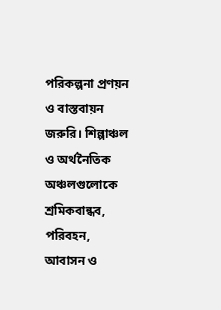পরিকল্পনা প্রণয়ন ও বাস্তবায়ন জরুরি। শিল্পাঞ্চল ও অর্থনৈতিক অঞ্চলগুলোকে শ্রমিকবান্ধব, পরিবহন, আবাসন ও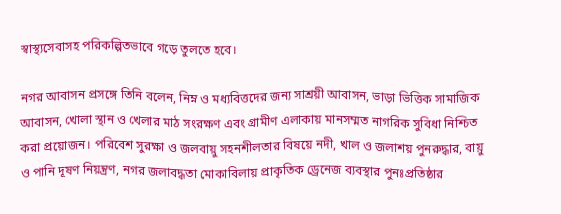স্বাস্থ্যসেবাসহ পরিকল্পিতভাবে গড়ে তুলতে হবে।

নগর আবাসন প্রসঙ্গে তিনি বলেন, নিম্ন ও মধ্যবিত্তদের জন্য সাশ্রয়ী আবাসন, ভাড়া ভিত্তিক সামাজিক আবাসন, খোলা স্থান ও খেলার মাঠ সংরক্ষণ এবং গ্রামীণ এলাকায় মানসম্মত নাগরিক সুবিধা নিশ্চিত করা প্রয়োজন। পরিবেশ সুরক্ষা ও জলবায়ু সহনশীলতার বিষয়ে নদী, খাল ও জলাশয় পুনরুদ্ধার, বায়ু ও পানি দূষণ নিয়ন্ত্রণ, নগর জলাবদ্ধতা মোকাবিলায় প্রাকৃতিক ড্রেনেজ ব্যবস্থার পুনঃপ্রতিষ্ঠার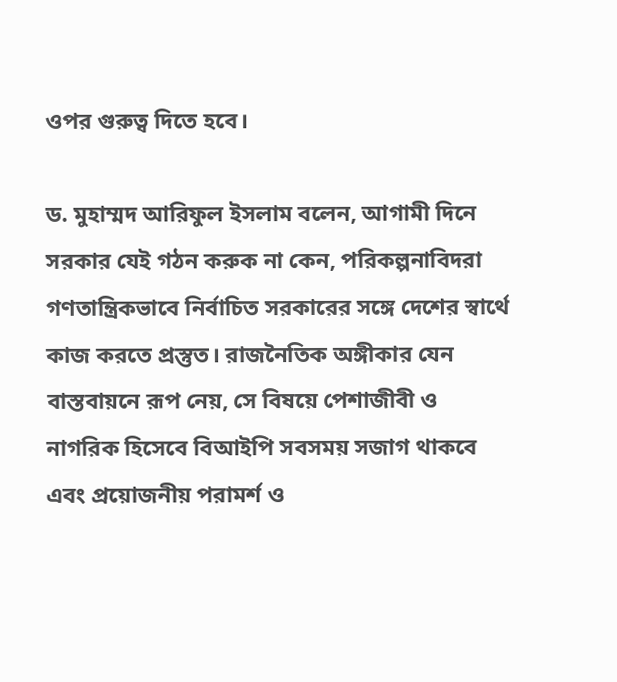ওপর গুরুত্ব দিতে হবে।

ড. মুহাম্মদ আরিফুল ইসলাম বলেন, আগামী দিনে সরকার যেই গঠন করুক না কেন, পরিকল্পনাবিদরা গণতান্ত্রিকভাবে নির্বাচিত সরকারের সঙ্গে দেশের স্বার্থে কাজ করতে প্রস্তুত। রাজনৈতিক অঙ্গীকার যেন বাস্তবায়নে রূপ নেয়, সে বিষয়ে পেশাজীবী ও নাগরিক হিসেবে বিআইপি সবসময় সজাগ থাকবে এবং প্রয়োজনীয় পরামর্শ ও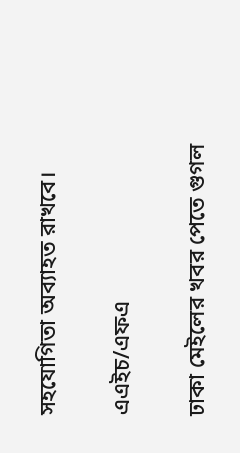সহযোগিতা অব্যাহত রাখবে।

এএইচ/এফএ

ঢাকা মেইলের খবর পেতে গুগল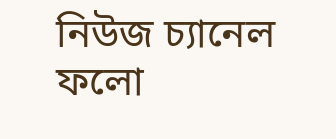নিউজ চ্যানেল ফলো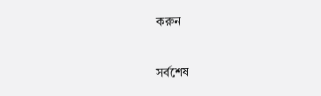করুন

সর্বশেষ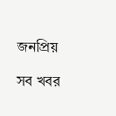জনপ্রিয়

সব খবর